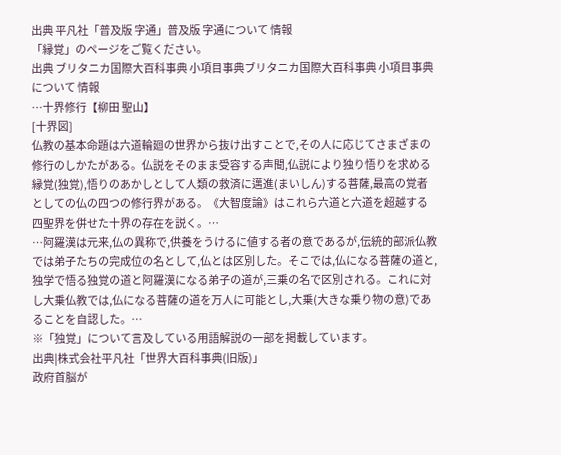出典 平凡社「普及版 字通」普及版 字通について 情報
「縁覚」のページをご覧ください。
出典 ブリタニカ国際大百科事典 小項目事典ブリタニカ国際大百科事典 小項目事典について 情報
…十界修行【柳田 聖山】
[十界図]
仏教の基本命題は六道輪廻の世界から抜け出すことで,その人に応じてさまざまの修行のしかたがある。仏説をそのまま受容する声聞,仏説により独り悟りを求める縁覚(独覚),悟りのあかしとして人類の救済に邁進(まいしん)する菩薩,最高の覚者としての仏の四つの修行界がある。《大智度論》はこれら六道と六道を超越する四聖界を併せた十界の存在を説く。…
…阿羅漢は元来,仏の異称で,供養をうけるに値する者の意であるが,伝統的部派仏教では弟子たちの完成位の名として,仏とは区別した。そこでは,仏になる菩薩の道と,独学で悟る独覚の道と阿羅漢になる弟子の道が,三乗の名で区別される。これに対し大乗仏教では,仏になる菩薩の道を万人に可能とし,大乗(大きな乗り物の意)であることを自認した。…
※「独覚」について言及している用語解説の一部を掲載しています。
出典|株式会社平凡社「世界大百科事典(旧版)」
政府首脳が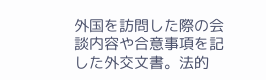外国を訪問した際の会談内容や合意事項を記した外交文書。法的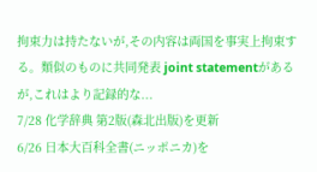拘束力は持たないが,その内容は両国を事実上拘束する。類似のものに共同発表 joint statementがあるが,これはより記録的な...
7/28 化学辞典 第2版(森北出版)を更新
6/26 日本大百科全書(ニッポニカ)を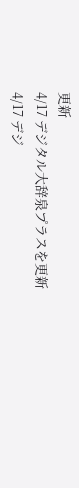更新
4/17 デジタル大辞泉プラスを更新
4/17 デジ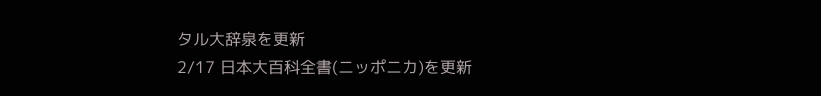タル大辞泉を更新
2/17 日本大百科全書(ニッポニカ)を更新